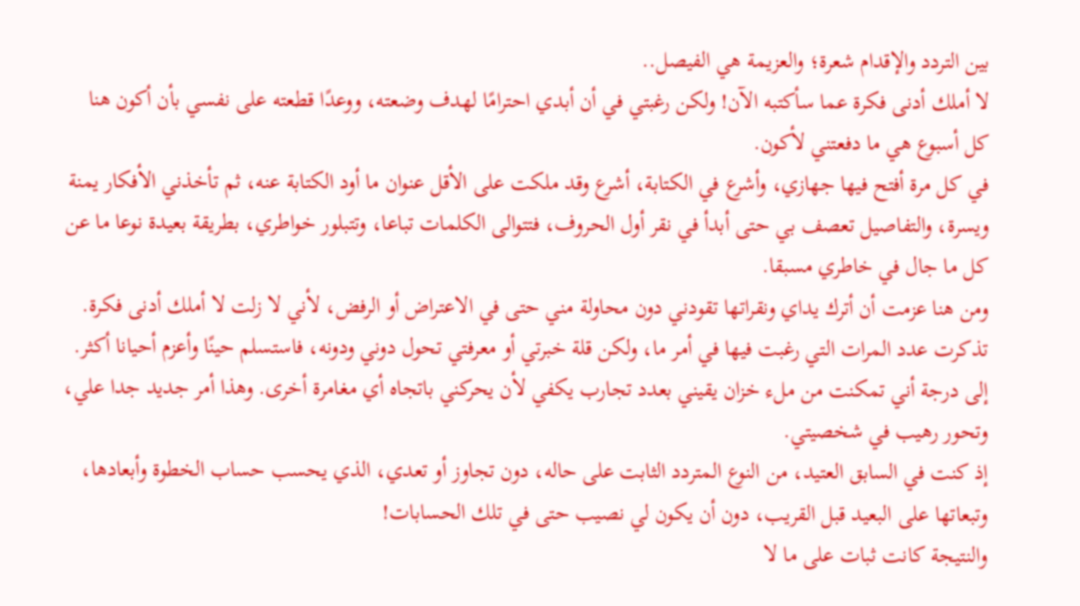بين التردد والإقدام شعرة؛ والعزيمة هي الفيصل..
لا أملك أدنى فكرة عما سأكتبه الآن! ولكن رغبتي في أن أبدي احترامًا لهدف وضعته، ووعدًا قطعته على نفسي بأن أكون هنا كل أسبوع هي ما دفعتني لأكون.
في كل مرة أفتح فيها جهازي، وأشرع في الكتابة، أشرع وقد ملكت على الأقل عنوان ما أود الكتابة عنه، ثم تأخذني الأفكار يمنة ويسرة، والتفاصيل تعصف بي حتى أبدأ في نقر أول الحروف، فتتوالى الكلمات تباعا، وتتبلور خواطري، بطريقة بعيدة نوعا ما عن كل ما جال في خاطري مسبقا.
ومن هنا عزمت أن أترك يداي ونقراتها تقودني دون محاولة مني حتى في الاعتراض أو الرفض، لأني لا زلت لا أملك أدنى فكرة.
تذكرت عدد المرات التي رغبت فيها في أمر ما، ولكن قلة خبرتي أو معرفتي تحول دوني ودونه، فاستسلم حينًا وأعزم أحيانا أكثر.
إلى درجة أني تمكنت من ملء خزان يقيني بعدد تجارب يكفي لأن يحركني باتجاه أي مغامرة أخرى. وهذا أمر جديد جدا علي، وتحور رهيب في شخصيتي.
إذ كنت في السابق العتيد، من النوع المتردد الثابت على حاله، دون تجاوز أو تعدي، الذي يحسب حساب الخطوة وأبعادها، وتبعاتها على البعيد قبل القريب، دون أن يكون لي نصيب حتى في تلك الحسابات!
والنتيجة كانت ثبات على ما لا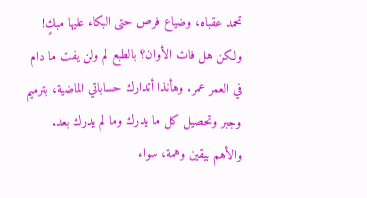تحمد عقباه، وضياع فرص حتى البكاء عليها مبكٍ!
ولكن هل فات الأوان؟ بالطبع لم ولن يفت ما دام في العمر عمر. وهأنذا أتدارك حساباتي الماضية، بترميم وجبر وتحصيل كل ما يدرك وما لم يدرك بعد. والأهم بيقين وهمة، سواء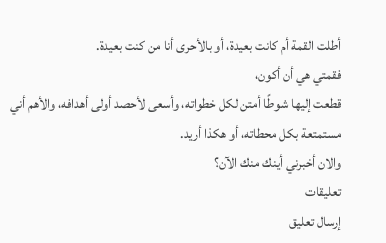أطلت القمة أم كانت بعيدة، أو بالأحرى أنا من كنت بعيدة.
فقمتي هي أن أكون،
قطعت إليها شوطًا أمتن لكل خطواته، وأسعى لأحصد أولى أهدافه، والأهم أني مستمتعة بكل محطاته، أو هكذا أريد.
والان أخبرني أينك منك الآن؟
تعليقات
إرسال تعليق